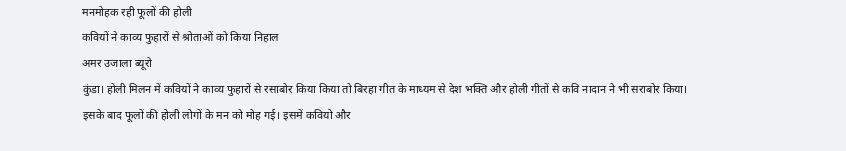मनमोहक रही फूलों की होली
कवियों ने काव्य फुहारों से श्रोताओं को किया निहाल
अमर उजाला ब्यूरो
कुंडा। होली मिलन में कवियों ने काव्य फुहारों से रसाबोर किया किया तो बिरहा गीत के माध्यम से देश भक्ति और होली गीतों से कवि नादान ने भी सराबोर किया। इसके बाद फूलों की होली लोगों के मन को मोह गई। इसमें कवियो और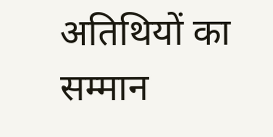अतिथियों का सम्मान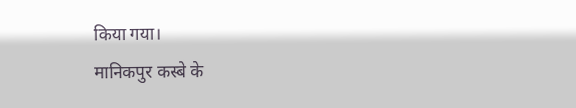किया गया।
मानिकपुर कस्बे के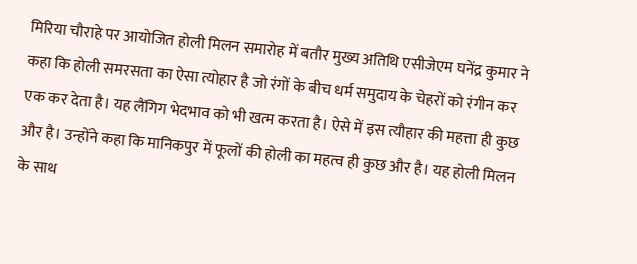मिरिया चौराहे पर आयोजित होली मिलन समारोह में बतौर मुख्य अतिथि एसीजेएम घनेंद्र कुमार ने कहा कि होली समरसता का ऐसा त्योहार है जो रंगों के बीच धर्म समुदाय के चेहरों को रंगीन कर एक कर देता है। यह लैंगिग भेदभाव को भी खत्म करता है। ऐसे में इस त्यौहार की महत्ता ही कुछ और है। उन्होंने कहा कि मानिकपुर में फूलों की होली का महत्व ही कुछ और है। यह होली मिलन के साथ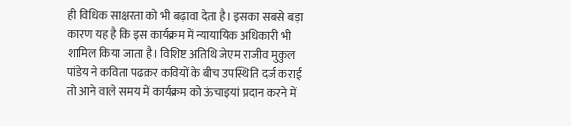ही विधिक साक्षरता को भी बढ़ावा देता है। इसका सबसे बड़ा कारण यह है कि इस कार्यक्रम में न्यायायिक अधिकारी भी शामिल किया जाता है। विशिष्ट अतिथि जेएम राजीव मुकुल पांडेय ने कविता पढक़र कवियों के बीच उपस्थिति दर्ज कराई तो आने वाले समय में कार्यक्रम को ऊंचाइयां प्रदान करने में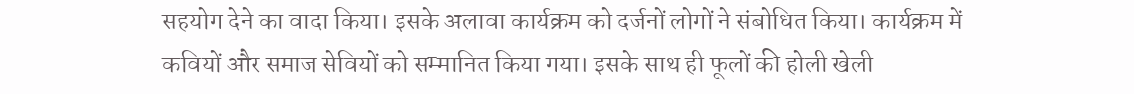सहयोग देने का वादा किया। इसके अलावा कार्यक्रम को दर्जनों लोगों ने संबोधित किया। कार्यक्रम में कवियों और समाज सेवियों को सम्मानित किया गया। इसके साथ ही फूलों की होली खेली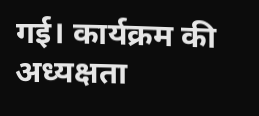गई। कार्यक्रम की अध्यक्षता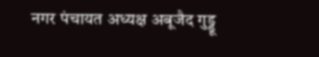नगर पंचायत अध्यक्ष अबूजैद गुड्डू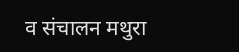व संचालन मथुरा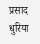प्रसाद धुरिया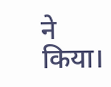ने किया।